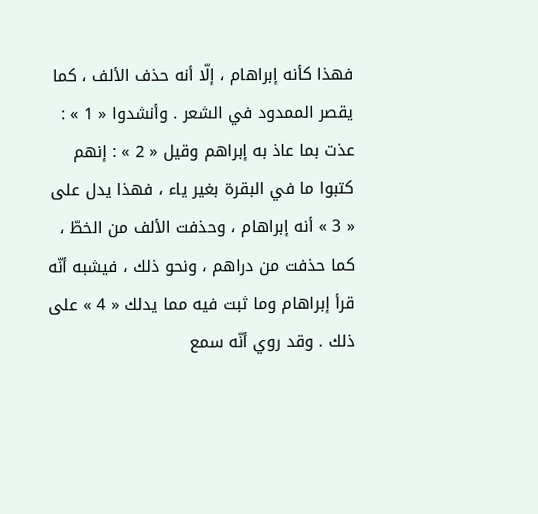فهذا كأنه إبراهام ، إلّا أنه حذف الألف ، كما يقصر الممدود في الشعر . وأنشدوا « 1 » :
عذت بما عاذ به إبراهم وقيل « 2 » : إنهم كتبوا ما في البقرة بغير ياء ، فهذا يدل على « 3 » أنه إبراهام ، وحذفت الألف من الخطّ ، كما حذفت من دراهم ، ونحو ذلك ، فيشبه أنّه قرأ إبراهام وما ثبت فيه مما يدلك « 4 » على ذلك . وقد روي أنّه سمع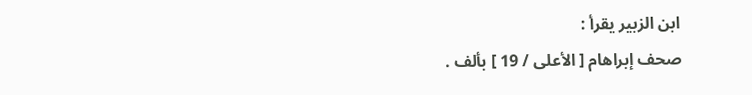ابن الزبير يقرأ :
صحف إبراهام [ الأعلى / 19 ] بألف .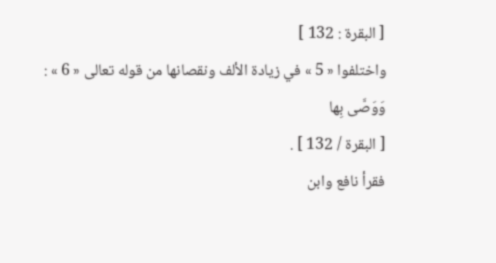[ البقرة : 132 ]
واختلفوا « 5 » في زيادة الألف ونقصانها من قوله تعالى « 6 » :
وَوَصَّى بِها
[ البقرة / 132 ] .
فقرأ نافع وابن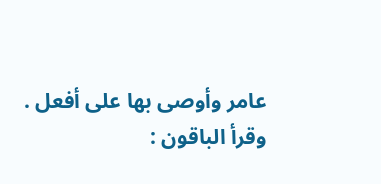عامر وأوصى بها على أفعل .
وقرأ الباقون :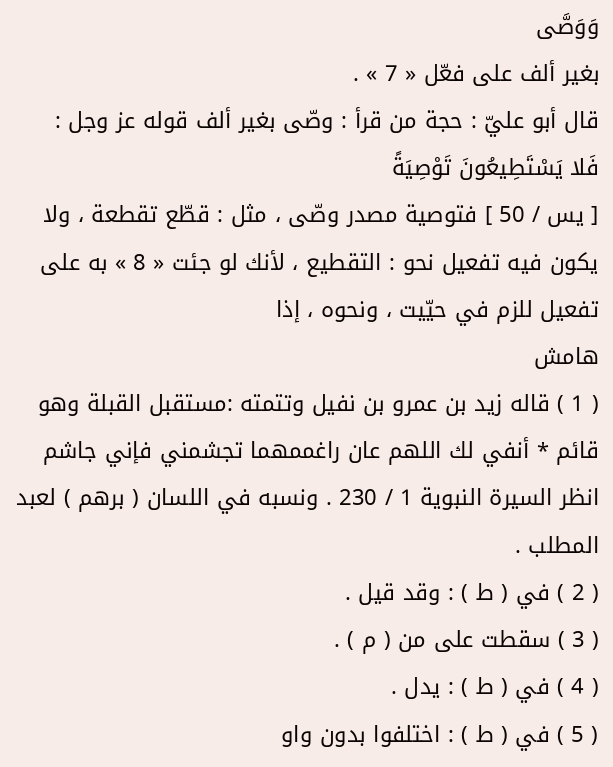وَوَصَّى
بغير ألف على فعّل « 7 » .
قال أبو عليّ : حجة من قرأ : وصّى بغير ألف قوله عز وجل :
فَلا يَسْتَطِيعُونَ تَوْصِيَةً
[ يس / 50 ] فتوصية مصدر وصّى ، مثل : قطّع تقطعة ، ولا يكون فيه تفعيل نحو : التقطيع ، لأنك لو جئت « 8 » به على تفعيل للزم في حيّيت ، ونحوه ، إذا
هامش
( 1 ) قاله زيد بن عمرو بن نفيل وتتمته :مستقبل القبلة وهو قائم * أنفي لك اللهم عان راغممهما تجشمني فإني جاشم انظر السيرة النبوية 1 / 230 . ونسبه في اللسان ( برهم ) لعبد المطلب .
( 2 ) في ( ط ) : وقد قيل .
( 3 ) سقطت على من ( م ) .
( 4 ) في ( ط ) : يدل .
( 5 ) في ( ط ) : اختلفوا بدون واو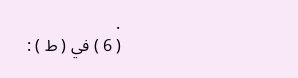.
( 6 ) في ( ط ) :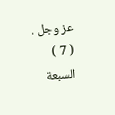عز وجل .
( 7 ) السبعة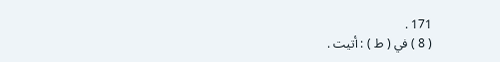171 .
( 8 ) في ( ط ) : أتيت .